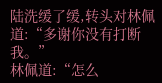陆洗缓了缓,转头对林佩道:“多谢你没有打断我。”
林佩道:“怎么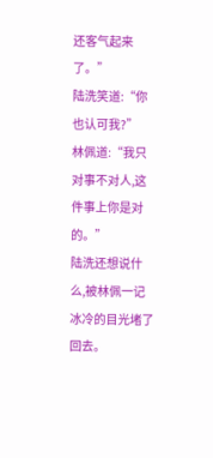还客气起来了。”
陆洗笑道:“你也认可我?”
林佩道:“我只对事不对人,这件事上你是对的。”
陆洗还想说什么,被林佩一记冰冷的目光堵了回去。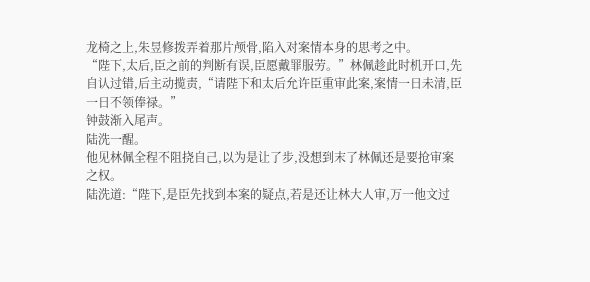龙椅之上,朱昱修拨弄着那片颅骨,陷入对案情本身的思考之中。
“陛下,太后,臣之前的判断有误,臣愿戴罪服劳。”林佩趁此时机开口,先自认过错,后主动揽责,“请陛下和太后允许臣重审此案,案情一日未清,臣一日不领俸禄。”
钟鼓渐入尾声。
陆洗一醒。
他见林佩全程不阻挠自己,以为是让了步,没想到末了林佩还是要抢审案之权。
陆洗道:“陛下,是臣先找到本案的疑点,若是还让林大人审,万一他文过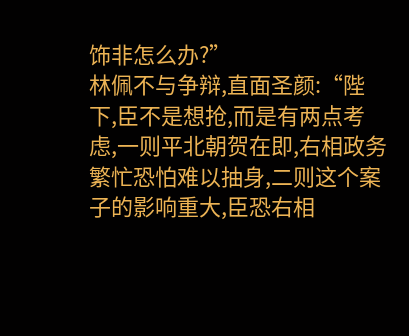饰非怎么办?”
林佩不与争辩,直面圣颜:“陛下,臣不是想抢,而是有两点考虑,一则平北朝贺在即,右相政务繁忙恐怕难以抽身,二则这个案子的影响重大,臣恐右相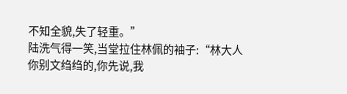不知全貌,失了轻重。”
陆洗气得一笑,当堂拉住林佩的袖子:“林大人你别文绉绉的,你先说,我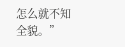怎么就不知全貌。”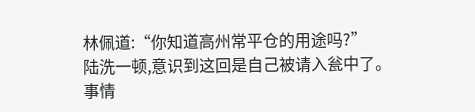林佩道:“你知道高州常平仓的用途吗?”
陆洗一顿,意识到这回是自己被请入瓮中了。
事情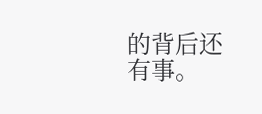的背后还有事。